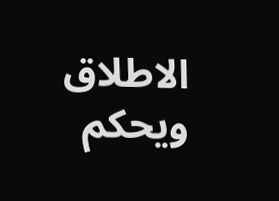الاطلاق ويحكم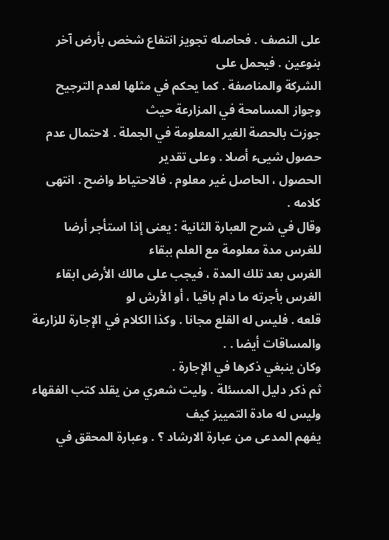على النصف . فحاصله تجويز انتفاع شخص بأرض آخر بنوعين . فيحمل على
الشركة والمناصفة . كما يحكم في مثلها لعدم الترجيح وجواز المسامحة في المزارعة حيث
جوزت بالحصة الغير المعلومة في الجملة . لاحتمال عدم حصول شيىء أصلا . وعلى تقدير
الحصول ، الحاصل غير معلوم . فالاحتياط واضح . انتهى كلامه .
وقال في شرح العبارة الثانية : يعنى إذا استأجر أرضا للغرس مدة معلومة مع العلم ببقاء
الغرس بعد تلك المدة ، فيجب على مالك الأرض ابقاء الغرس بأجرته ما دام باقيا ، أو الأرش لو
قلعه . فليس له القلع مجانا . وكذا الكلام في الإجارة للزارعة والمساقات أيضا . .
وكان ينبغي ذكرها في الإجارة .
ثم ذكر دليل المسئلة . وليت شعري من يقلد كتب الفقهاء وليس له مادة التمييز كيف
يفهم المدعى من عبارة الارشاد ؟ . وعبارة المحقق في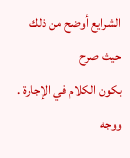الشرايع أوضح من ذلك حيث صرح
بكون الكلام في الإجارة . ووجه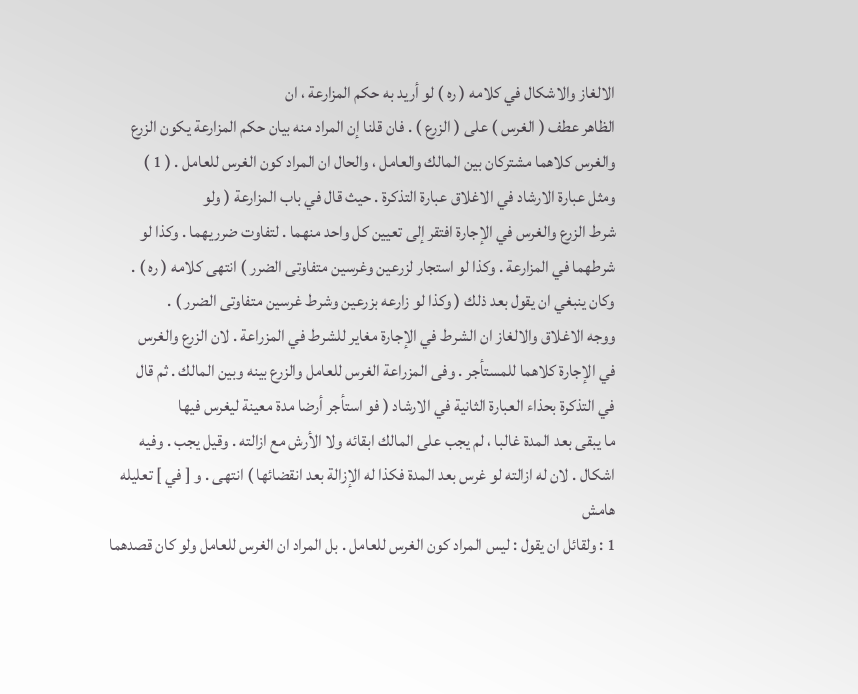الالغاز والاشكال في كلامه ( ره ) لو أريد به حكم المزارعة ، ان
الظاهر عطف ( الغرس ) على ( الزرع ) . فان قلنا إن المراد منه بيان حكم المزارعة يكون الزرع
والغرس كلاهما مشتركان بين المالك والعامل ، والحال ان المراد كون الغرس للعامل . ( 1 )
ومثل عبارة الارشاد في الاغلاق عبارة التذكرة . حيث قال في باب المزارعة ( ولو
شرط الزرع والغرس في الإجارة افتقر إلى تعيين كل واحد منهما . لتفاوت ضرريهما . وكذا لو
شرطهما في المزارعة . وكذا لو استجار لزرعين وغرسين متفاوتى الضرر ) انتهى كلامه ( ره ) .
وكان ينبغي ان يقول بعد ذلك ( وكذا لو زارعه بزرعين وشرط غرسين متفاوتى الضرر ) .
ووجه الاغلاق والالغاز ان الشرط في الإجارة مغاير للشرط في المزراعة . لان الزرع والغرس
في الإجارة كلاهما للمستأجر . وفى المزراعة الغرس للعامل والزرع بينه وبين المالك . ثم قال
في التذكرة بحذاء العبارة الثانية في الارشاد ( فو استأجر أرضا مدة معينة ليغرس فيها
ما يبقى بعد المدة غالبا ، لم يجب على المالك ابقائه ولا الأرش مع ازالته . وقيل يجب . وفيه
اشكال . لان له ازالته لو غرس بعد المدة فكذا له الإزالة بعد انقضائها ) انتهى . و [ في ] تعليله
هامش
1 : ولقائل ان يقول : ليس المراد كون الغرس للعامل . بل المراد ان الغرس للعامل ولو كان قصدهما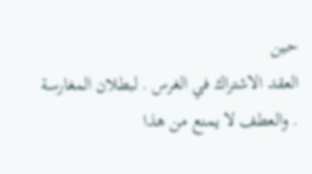حين
العقد الاشتراك في الغرس . لبطلان المغارسة . والعطف لا يمنع من هذا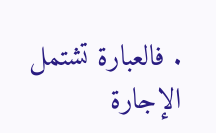. فالعبارة تشتمل الإجارة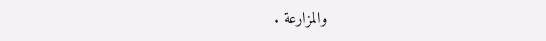والمزارعة .